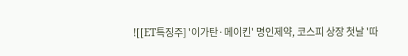![[ET특징주] '이가탄·메이킨' 명인제약, 코스피 상장 첫날 '따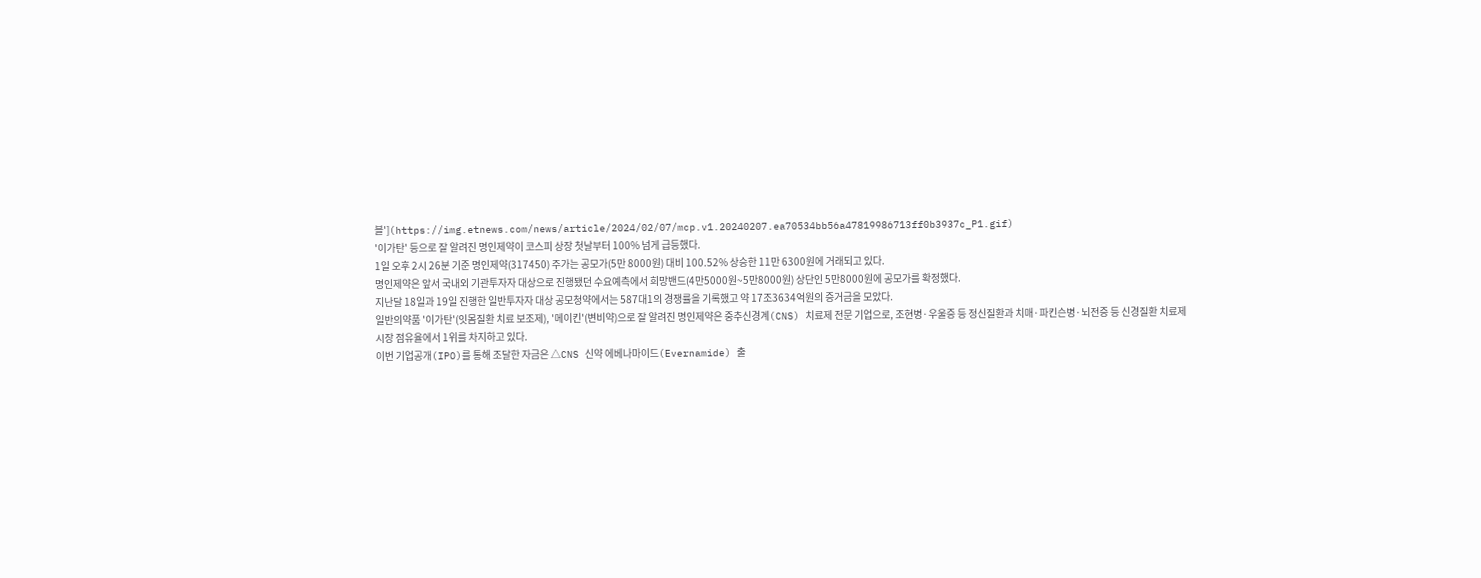블'](https://img.etnews.com/news/article/2024/02/07/mcp.v1.20240207.ea70534bb56a47819986713ff0b3937c_P1.gif)
'이가탄' 등으로 잘 알려진 명인제약이 코스피 상장 첫날부터 100% 넘게 급등했다.
1일 오후 2시 26분 기준 명인제약(317450) 주가는 공모가(5만 8000원) 대비 100.52% 상승한 11만 6300원에 거래되고 있다.
명인제약은 앞서 국내외 기관투자자 대상으로 진행됐던 수요예측에서 희망밴드(4만5000원~5만8000원) 상단인 5만8000원에 공모가를 확정했다.
지난달 18일과 19일 진행한 일반투자자 대상 공모청약에서는 587대1의 경쟁률을 기록했고 약 17조3634억원의 증거금을 모았다.
일반의약품 '이가탄'(잇몸질환 치료 보조제), '메이킨'(변비약)으로 잘 알려진 명인제약은 중추신경계(CNS) 치료제 전문 기업으로, 조현병·우울증 등 정신질환과 치매·파킨슨병·뇌전증 등 신경질환 치료제 시장 점유율에서 1위를 차지하고 있다.
이번 기업공개(IPO)를 통해 조달한 자금은 △CNS 신약 에베나마이드(Evernamide) 출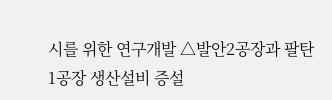시를 위한 연구개발 △발안2공장과 팔탄1공장 생산설비 증설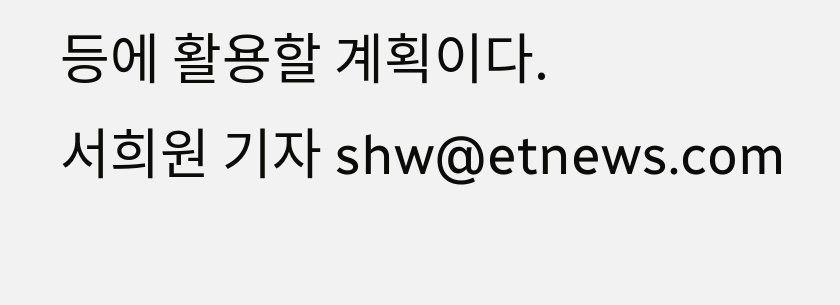등에 활용할 계획이다.
서희원 기자 shw@etnews.com